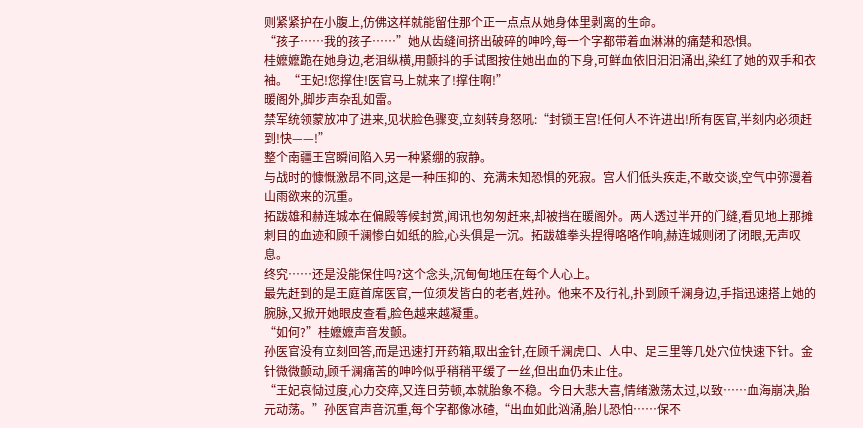则紧紧护在小腹上,仿佛这样就能留住那个正一点点从她身体里剥离的生命。
“孩子……我的孩子……”她从齿缝间挤出破碎的呻吟,每一个字都带着血淋淋的痛楚和恐惧。
桂嬷嬷跪在她身边,老泪纵横,用颤抖的手试图按住她出血的下身,可鲜血依旧汩汩涌出,染红了她的双手和衣袖。“王妃!您撑住!医官马上就来了!撑住啊!”
暖阁外,脚步声杂乱如雷。
禁军统领蒙放冲了进来,见状脸色骤变,立刻转身怒吼:“封锁王宫!任何人不许进出!所有医官,半刻内必须赶到!快——!”
整个南疆王宫瞬间陷入另一种紧绷的寂静。
与战时的慷慨激昂不同,这是一种压抑的、充满未知恐惧的死寂。宫人们低头疾走,不敢交谈,空气中弥漫着山雨欲来的沉重。
拓跋雄和赫连城本在偏殿等候封赏,闻讯也匆匆赶来,却被挡在暖阁外。两人透过半开的门缝,看见地上那摊刺目的血迹和顾千澜惨白如纸的脸,心头俱是一沉。拓跋雄拳头捏得咯咯作响,赫连城则闭了闭眼,无声叹息。
终究……还是没能保住吗?这个念头,沉甸甸地压在每个人心上。
最先赶到的是王庭首席医官,一位须发皆白的老者,姓孙。他来不及行礼,扑到顾千澜身边,手指迅速搭上她的腕脉,又掀开她眼皮查看,脸色越来越凝重。
“如何?”桂嬷嬷声音发颤。
孙医官没有立刻回答,而是迅速打开药箱,取出金针,在顾千澜虎口、人中、足三里等几处穴位快速下针。金针微微颤动,顾千澜痛苦的呻吟似乎稍稍平缓了一丝,但出血仍未止住。
“王妃哀恸过度,心力交瘁,又连日劳顿,本就胎象不稳。今日大悲大喜,情绪激荡太过,以致……血海崩决,胎元动荡。”孙医官声音沉重,每个字都像冰碴,“出血如此汹涌,胎儿恐怕……保不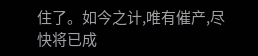住了。如今之计,唯有催产,尽快将已成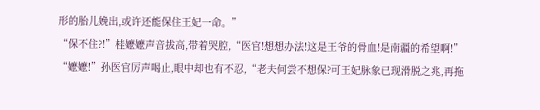形的胎儿娩出,或许还能保住王妃一命。”
“保不住?!”桂嬷嬷声音拔高,带着哭腔,“医官!想想办法!这是王爷的骨血!是南疆的希望啊!”
“嬷嬷!”孙医官厉声喝止,眼中却也有不忍,“老夫何尝不想保?可王妃脉象已现滑脱之兆,再拖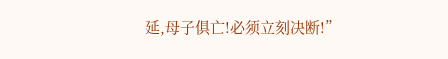延,母子俱亡!必须立刻决断!”